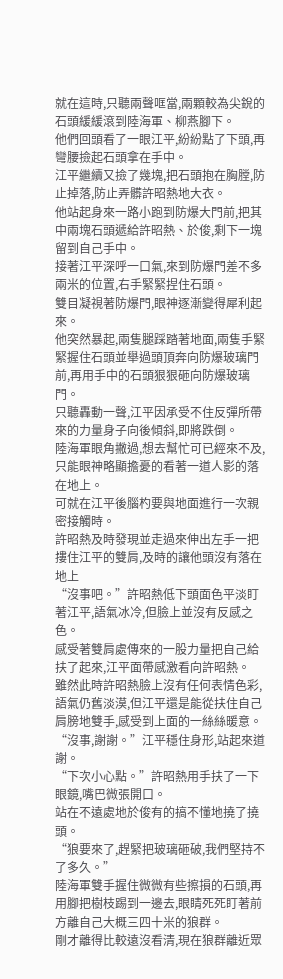就在這時,只聽兩聲哐當,兩顆較為尖銳的石頭緩緩滾到陸海軍、柳燕腳下。
他們回頭看了一眼江平,紛紛點了下頭,再彎腰撿起石頭拿在手中。
江平繼續又撿了幾塊,把石頭抱在胸膛,防止掉落,防止弄髒許昭熱地大衣。
他站起身來一路小跑到防爆大門前,把其中兩塊石頭遞給許昭熱、於俊,剩下一塊留到自己手中。
接著江平深呼一口氣,來到防爆門差不多兩米的位置,右手緊緊捏住石頭。
雙目凝視著防爆門,眼神逐漸變得犀利起來。
他突然暴起,兩隻腿踩踏著地面,兩隻手緊緊握住石頭並舉過頭頂奔向防爆玻璃門前,再用手中的石頭狠狠砸向防爆玻璃門。
只聽轟動一聲,江平因承受不住反彈所帶來的力量身子向後傾斜,即將跌倒。
陸海軍眼角撇過,想去幫忙可已經來不及,只能眼神略顯擔憂的看著一道人影的落在地上。
可就在江平後腦杓要與地面進行一次親密接觸時。
許昭熱及時發現並走過來伸出左手一把摟住江平的雙肩,及時的讓他頭沒有落在地上
“沒事吧。”許昭熱低下頭面色平淡盯著江平,語氣冰冷,但臉上並沒有反感之色。
感受著雙肩處傳來的一股力量把自己給扶了起來,江平面帶感激看向許昭熱。
雖然此時許昭熱臉上沒有任何表情色彩,語氣仍舊淡漠,但江平還是能從扶住自己肩膀地雙手,感受到上面的一絲絲暖意。
“沒事,謝謝。”江平穩住身形,站起來道謝。
“下次小心點。”許昭熱用手扶了一下眼鏡,嘴巴微張開口。
站在不遠處地於俊有的搞不懂地撓了撓頭。
“狼要來了,趕緊把玻璃砸破,我們堅持不了多久。”
陸海軍雙手握住微微有些擦損的石頭,再用腳把樹枝踢到一邊去,眼睛死死盯著前方離自己大概三四十米的狼群。
剛才離得比較遠沒看清,現在狼群離近眾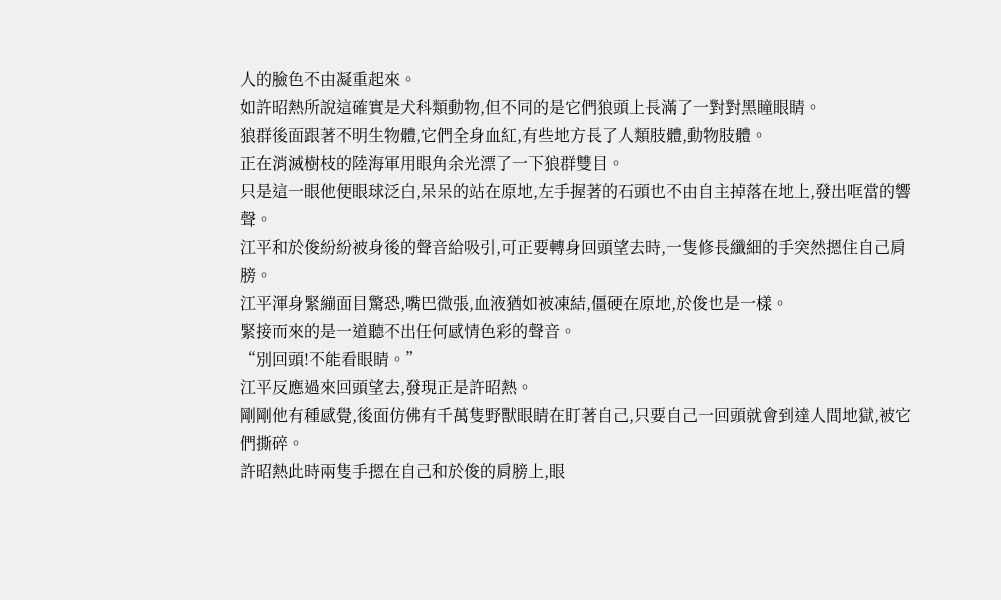人的臉色不由凝重起來。
如許昭熱所說這確實是犬科類動物,但不同的是它們狼頭上長滿了一對對黑瞳眼睛。
狼群後面跟著不明生物體,它們全身血紅,有些地方長了人類肢體,動物肢體。
正在消滅樹枝的陸海軍用眼角余光漂了一下狼群雙目。
只是這一眼他便眼球泛白,呆呆的站在原地,左手握著的石頭也不由自主掉落在地上,發出哐當的響聲。
江平和於俊紛紛被身後的聲音給吸引,可正要轉身回頭望去時,一隻修長纖細的手突然摁住自己肩膀。
江平渾身緊繃面目驚恐,嘴巴微張,血液猶如被凍結,僵硬在原地,於俊也是一樣。
緊接而來的是一道聽不出任何感情色彩的聲音。
“別回頭!不能看眼睛。”
江平反應過來回頭望去,發現正是許昭熱。
剛剛他有種感覺,後面仿佛有千萬隻野獸眼睛在盯著自己,只要自己一回頭就會到達人間地獄,被它們撕碎。
許昭熱此時兩隻手摁在自己和於俊的肩膀上,眼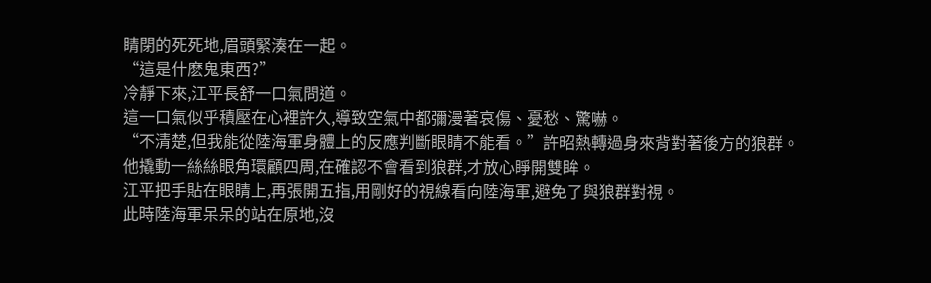睛閉的死死地,眉頭緊湊在一起。
“這是什麽鬼東西?”
冷靜下來,江平長舒一口氣問道。
這一口氣似乎積壓在心裡許久,導致空氣中都彌漫著哀傷、憂愁、驚嚇。
“不清楚,但我能從陸海軍身體上的反應判斷眼睛不能看。”許昭熱轉過身來背對著後方的狼群。
他撬動一絲絲眼角環顧四周,在確認不會看到狼群,才放心睜開雙眸。
江平把手貼在眼睛上,再張開五指,用剛好的視線看向陸海軍,避免了與狼群對視。
此時陸海軍呆呆的站在原地,沒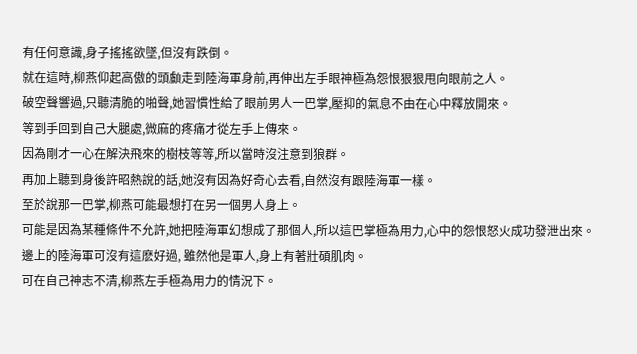有任何意識,身子搖搖欲墜,但沒有跌倒。
就在這時,柳燕仰起高傲的頭顱走到陸海軍身前,再伸出左手眼神極為怨恨狠狠甩向眼前之人。
破空聲響過,只聽清脆的啪聲,她習慣性給了眼前男人一巴掌,壓抑的氣息不由在心中釋放開來。
等到手回到自己大腿處,微麻的疼痛才從左手上傳來。
因為剛才一心在解決飛來的樹枝等等,所以當時沒注意到狼群。
再加上聽到身後許昭熱說的話,她沒有因為好奇心去看,自然沒有跟陸海軍一樣。
至於說那一巴掌,柳燕可能最想打在另一個男人身上。
可能是因為某種條件不允許,她把陸海軍幻想成了那個人,所以這巴掌極為用力,心中的怨恨怒火成功發泄出來。
邊上的陸海軍可沒有這麽好過, 雖然他是軍人,身上有著壯碩肌肉。
可在自己神志不清,柳燕左手極為用力的情況下。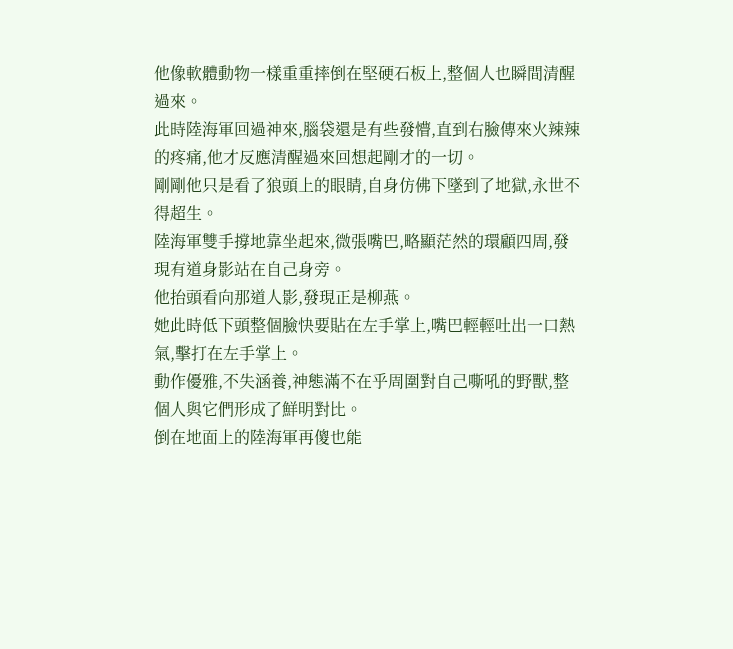他像軟體動物一樣重重摔倒在堅硬石板上,整個人也瞬間清醒過來。
此時陸海軍回過神來,腦袋還是有些發懵,直到右臉傳來火辣辣的疼痛,他才反應清醒過來回想起剛才的一切。
剛剛他只是看了狼頭上的眼睛,自身仿佛下墜到了地獄,永世不得超生。
陸海軍雙手撐地靠坐起來,微張嘴巴,略顯茫然的環顧四周,發現有道身影站在自己身旁。
他抬頭看向那道人影,發現正是柳燕。
她此時低下頭整個臉快要貼在左手掌上,嘴巴輕輕吐出一口熱氣,擊打在左手掌上。
動作優雅,不失涵養,神態滿不在乎周圍對自己嘶吼的野獸,整個人與它們形成了鮮明對比。
倒在地面上的陸海軍再傻也能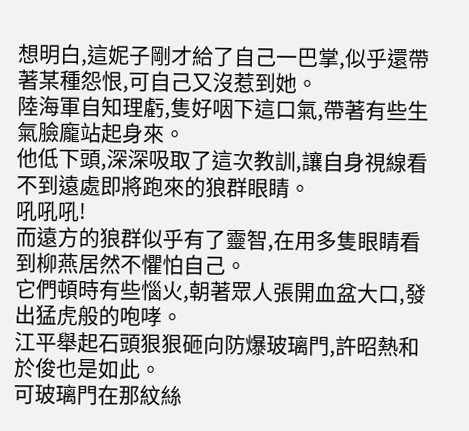想明白,這妮子剛才給了自己一巴掌,似乎還帶著某種怨恨,可自己又沒惹到她。
陸海軍自知理虧,隻好咽下這口氣,帶著有些生氣臉龐站起身來。
他低下頭,深深吸取了這次教訓,讓自身視線看不到遠處即將跑來的狼群眼睛。
吼吼吼!
而遠方的狼群似乎有了靈智,在用多隻眼睛看到柳燕居然不懼怕自己。
它們頓時有些惱火,朝著眾人張開血盆大口,發出猛虎般的咆哮。
江平舉起石頭狠狠砸向防爆玻璃門,許昭熱和於俊也是如此。
可玻璃門在那紋絲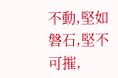不動,堅如磐石,堅不可摧,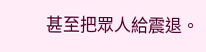甚至把眾人給震退。